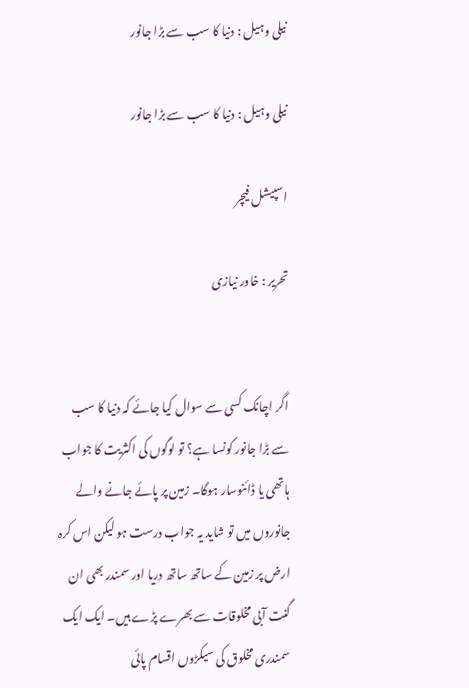نیلی وہیل : دنیا کا سب سے بڑا جانور

نیلی وہیل : دنیا کا سب سے بڑا جانور

اسپیشل فیچر

تحریر : خاور نیازی


اگر اچانک کسی سے سوال کیا جائے کہ دنیا کا سب سے بڑا جانور کونسا ہے؟ تو لوگوں کی اکثریت کا جواب ہاتھی یا ڈائنوسار ہوگا۔ زمین پر پائے جانے والے جانوروں میں تو شاید یہ جواب درست ہو لیکن اس کرہ ارض پر زمین کے ساتھ ساتھ دریا اور سمندر بھی ان گنت آبی مخلوقات سے بھرے پڑے ہیں۔ ایک ایک سمندری مخلوق کی سیکڑوں اقسام پائی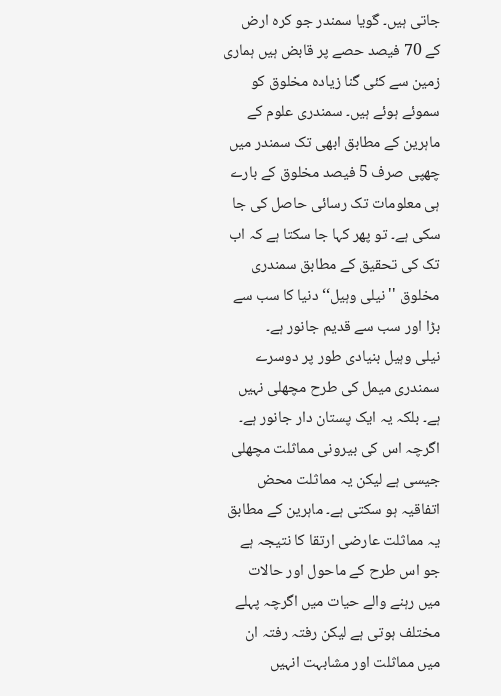جاتی ہیں۔ گویا سمندر جو کرہ ارض کے 70 فیصد حصے پر قابض ہیں ہماری زمین سے کئی گنا زیادہ مخلوق کو سموئے ہوئے ہیں۔ سمندری علوم کے ماہرین کے مطابق ابھی تک سمندر میں چھپی صرف 5 فیصد مخلوق کے بارے ہی معلومات تک رسائی حاصل کی جا سکی ہے۔ تو پھر کہا جا سکتا ہے کہ اب تک کی تحقیق کے مطابق سمندری مخلوق ''نیلی وہیل‘‘ دنیا کا سب سے بڑا اور سب سے قدیم جانور ہے۔
نیلی وہیل بنیادی طور پر دوسرے سمندری میمل کی طرح مچھلی نہیں ہے۔ بلکہ یہ ایک پستان دار جانور ہے۔ اگرچہ اس کی بیرونی مماثلت مچھلی جیسی ہے لیکن یہ مماثلت محض اتفاقیہ ہو سکتی ہے۔ ماہرین کے مطابق یہ مماثلت عارضی ارتقا کا نتیجہ ہے جو اس طرح کے ماحول اور حالات میں رہنے والے حیات میں اگرچہ پہلے مختلف ہوتی ہے لیکن رفتہ رفتہ ان میں مماثلت اور مشابہت انہیں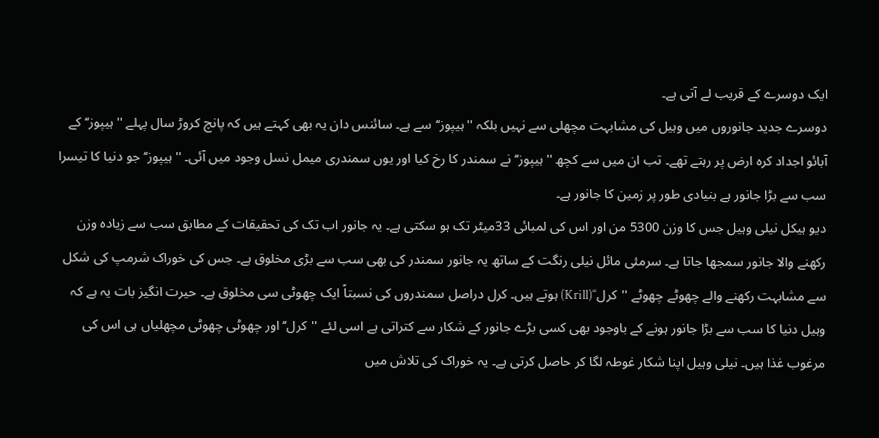ایک دوسرے کے قریب لے آتی ہے۔
دوسرے جدید جانوروں میں وہیل کی مشابہت مچھلی سے نہیں بلکہ ''ہیپوز‘‘ سے ہے۔ سائنس دان یہ بھی کہتے ہیں کہ پانچ کروڑ سال پہلے ''ہیپوز‘‘ کے آبائو اجداد کرہ ارض پر رہتے تھے۔ تب ان میں سے کچھ ''ہیپوز‘‘ نے سمندر کا رخ کیا اور یوں سمندری میمل نسل وجود میں آئی۔ ''ہیپوز‘‘ جو دنیا کا تیسرا سب سے بڑا جانور ہے بنیادی طور پر زمین کا جانور ہے۔
دیو ہیکل نیلی وہیل جس کا وزن 5300 من اور اس کی لمبائی 33میٹر تک ہو سکتی ہے۔ یہ جانور اب تک کی تحقیقات کے مطابق سب سے زیادہ وزن رکھنے والا جانور سمجھا جاتا ہے۔ سرمئی مائل نیلی رنگت کے ساتھ یہ جانور سمندر کی بھی سب سے بڑی مخلوق ہے۔ جس کی خوراک شرمپ کی شکل سے مشابہت رکھنے والے چھوٹے چھوٹے ''کرل‘‘(Krill) ہوتے ہیں۔ کرل دراصل سمندروں کی نسبتاً ایک چھوٹی سی مخلوق ہے۔ حیرت انگیز بات یہ ہے کہ وہیل دنیا کا سب سے بڑا جانور ہونے کے باوجود بھی کسی بڑے جانور کے شکار سے کتراتی ہے اسی لئے ''کرل‘‘ اور چھوٹی چھوٹی مچھلیاں ہی اس کی مرغوب غذا ہیں۔ نیلی وہیل اپنا شکار غوطہ لگا کر حاصل کرتی ہے۔ یہ خوراک کی تلاش میں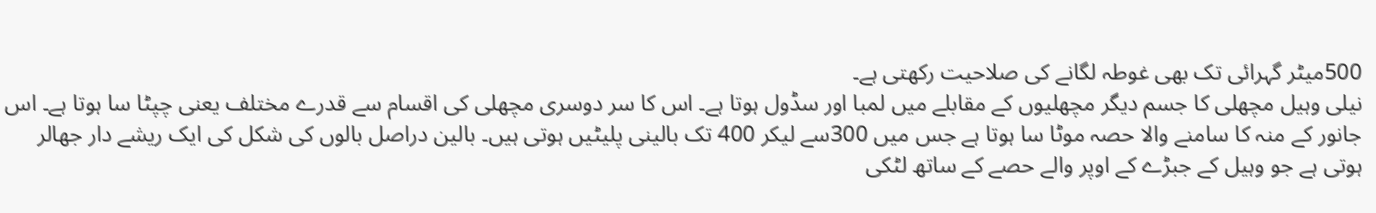500میٹر گہرائی تک بھی غوطہ لگانے کی صلاحیت رکھتی ہے۔
نیلی وہیل مچھلی کا جسم دیگر مچھلیوں کے مقابلے میں لمبا اور سڈول ہوتا ہے۔ اس کا سر دوسری مچھلی کی اقسام سے قدرے مختلف یعنی چپٹا سا ہوتا ہے۔ اس جانور کے منہ کا سامنے والا حصہ موٹا سا ہوتا ہے جس میں 300سے لیکر 400 تک بالینی پلیٹیں ہوتی ہیں۔ بالین دراصل بالوں کی شکل کی ایک ریشے دار جھالر ہوتی ہے جو وہیل کے جبڑے کے اوپر والے حصے کے ساتھ لٹکی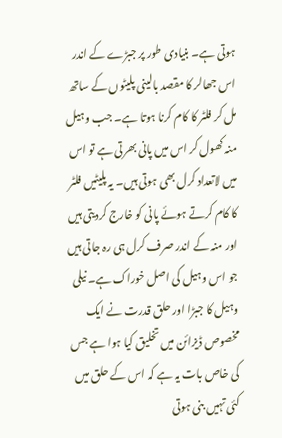ہوتی ہے۔ بنیادی طور پر جبڑے کے اندر اس جھالر کا مقصد بالینی پلیٹوں کے ساتھ مل کر فلٹر کا کام کرنا ہوتا ہے۔ جب وہیل منہ کھول کر اس میں پانی بھرتی ہے تو اس میں لاتعداد کرل بھی ہوتی ہیں۔ یہ پلیٹیں فلٹر کا کام کرتے ہوئے پانی کو خارج کردیتی ہیں اور منہ کے اندر صرف کرل ہی رہ جاتی ہیں جو اس وہیل کی اصل خوراک ہے۔ نیلی وہیل کا جبڑا اور حلق قدرت نے ایک مخصوص ڈیزائن میں تخلیق کیا ہوا ہے جس کی خاص بات یہ ہے کہ اس کے حلق میں کئی تہیں بنی ہوتی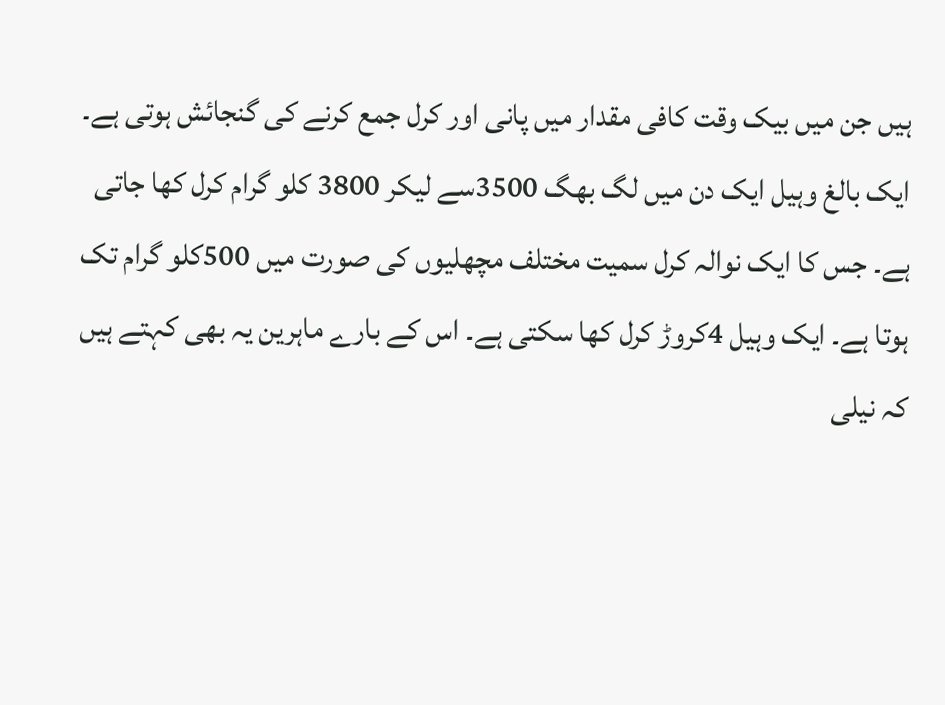ہیں جن میں بیک وقت کافی مقدار میں پانی اور کرل جمع کرنے کی گنجائش ہوتی ہے۔ ایک بالغ وہیل ایک دن میں لگ بھگ 3500سے لیکر 3800 کلو گرام کرل کھا جاتی ہے۔ جس کا ایک نوالہ کرل سمیت مختلف مچھلیوں کی صورت میں 500کلو گرام تک ہوتا ہے۔ ایک وہیل 4کروڑ کرل کھا سکتی ہے۔ اس کے بارے ماہرین یہ بھی کہتے ہیں کہ نیلی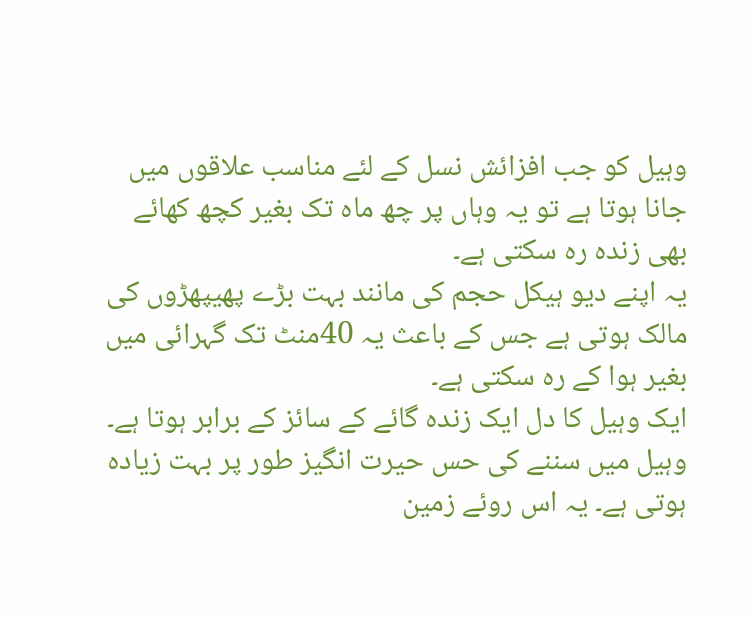وہیل کو جب افزائش نسل کے لئے مناسب علاقوں میں جانا ہوتا ہے تو یہ وہاں پر چھ ماہ تک بغیر کچھ کھائے بھی زندہ رہ سکتی ہے۔
یہ اپنے دیو ہیکل حجم کی مانند بہت بڑے پھیپھڑوں کی مالک ہوتی ہے جس کے باعث یہ 40منٹ تک گہرائی میں بغیر ہوا کے رہ سکتی ہے۔
ایک وہیل کا دل ایک زندہ گائے کے سائز کے برابر ہوتا ہے۔ وہیل میں سننے کی حس حیرت انگیز طور پر بہت زیادہ ہوتی ہے۔ یہ اس روئے زمین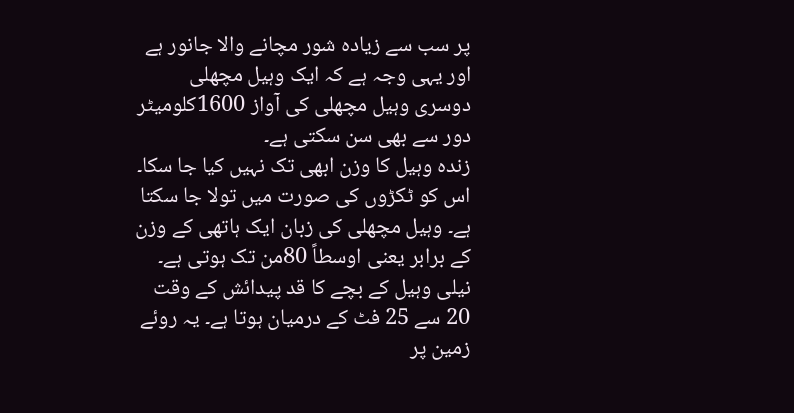پر سب سے زیادہ شور مچانے والا جانور ہے اور یہی وجہ ہے کہ ایک وہیل مچھلی دوسری وہیل مچھلی کی آواز 1600کلومیٹر دور سے بھی سن سکتی ہے۔
زندہ وہیل کا وزن ابھی تک نہیں کیا جا سکا۔ اس کو ٹکڑوں کی صورت میں تولا جا سکتا ہے۔ وہیل مچھلی کی زبان ایک ہاتھی کے وزن کے برابر یعنی اوسطاً 80من تک ہوتی ہے۔ نیلی وہیل کے بچے کا قد پیدائش کے وقت 20 سے 25 فٹ کے درمیان ہوتا ہے۔ یہ روئے زمین پر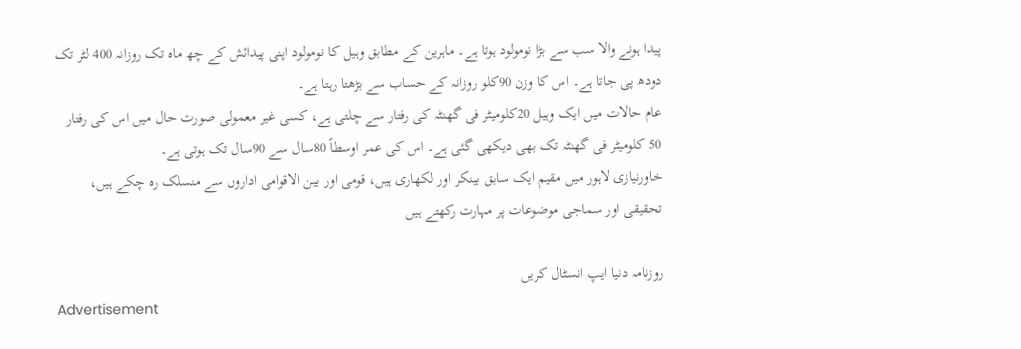پیدا ہونے والا سب سے بڑا نومولود ہوتا ہے۔ ماہرین کے مطابق وہیل کا نومولود اپنی پیدائش کے چھ ماہ تک روزانہ 400 لٹر تک دودھ پی جاتا ہے۔ اس کا وزن 90کلو روزانہ کے حساب سے بڑھتا رہتا ہے۔
عام حالات میں ایک وہیل 20کلومیٹر فی گھنٹہ کی رفتار سے چلتی ہے، کسی غیر معمولی صورت حال میں اس کی رفتار 50 کلومیٹر فی گھنٹہ تک بھی دیکھی گئی ہے۔ اس کی عمر اوسطاً 80سال سے 90سال تک ہوتی ہے۔
خاورنیازی لاہور میں مقیم ایک سابق بینکر اور لکھاری ہیں، قومی اور بین الاقوامی اداروں سے منسلک رہ چکے ہیں، تحقیقی اور سماجی موضوعات پر مہارت رکھتے ہیں

روزنامہ دنیا ایپ انسٹال کریں
Advertisement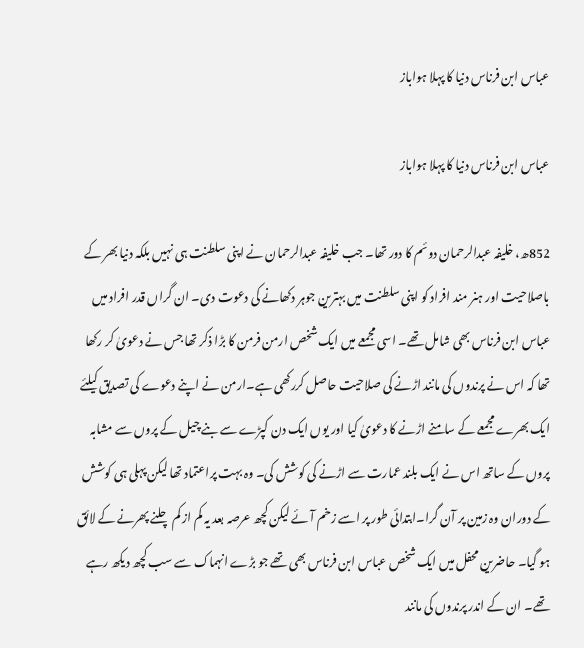عباس ابن فرناس دنیا کا پہلا ہواباز

عباس ابن فرناس دنیا کا پہلا ہواباز

852ھ، خلیفہ عبدالرحمان دوئم کا دور تھا۔ جب خلیفہ عبدالرحمان نے اپنی سلطنت ہی نہیں بلکہ دنیا بھر کے باصلاحیت اور ہنر مند افراد کو اپنی سلطنت میں بہترین جوہر دکھانے کی دعوت دی۔ ان گراں قدر افراد میں عباس ابن فرناس بھی شامل تھے۔ اسی مجمعے میں ایک شخص ارمن فرمن کا بڑا ذکر تھا جس نے دعویٰ کر رکھا تھا کہ اس نے پرندوں کی مانند اڑنے کی صلاحیت حاصل کررکھی ہے۔ارمن نے اپنے دعوے کی تصدیق کیلئے ایک بھرے مجمعے کے سامنے اڑنے کا دعویٰ کیا اور یوں ایک دن کپڑے سے بنے چیل کے پروں سے مشابہ پروں کے ساتھ اس نے ایک بلند عمارت سے اڑنے کی کوشش کی۔ وہ بہت پراعتماد تھا لیکن پہلی ہی کوشش کے دوران وہ زمین پر آن گرا۔ابتدائی طور پر اسے زخم آئے لیکن کچھ عرصہ بعد یہ کم از کم چلنے پھرنے کے لائق ہو گیا۔ حاضرین محفل میں ایک شخص عباس ابن فرناس بھی تھے جو بڑے انہماک سے سب کچھ دیکھ رہے تھے۔ ان کے اندر پرندوں کی مانند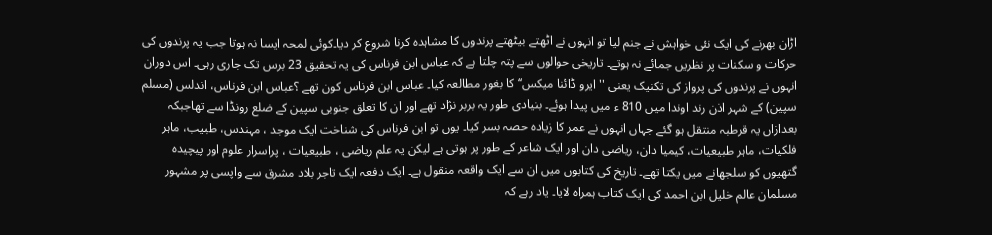اڑان بھرنے کی ایک نئی خواہش نے جنم لیا تو انہوں نے اٹھتے بیٹھتے پرندوں کا مشاہدہ کرنا شروع کر دیا۔کوئی لمحہ ایسا نہ ہوتا جب یہ پرندوں کی حرکات و سکنات پر نظریں جمائے نہ ہوتے۔ تاریخی حوالوں سے پتہ چلتا ہے کہ عباس ابن فرناس کی یہ تحقیق 23 برس تک جاری رہی۔ اس دوران انہوں نے پرندوں کی پرواز کی تکنیک یعنی ''ایرو ڈائنا میکس‘‘ کا بغور مطالعہ کیا۔ عباس ابن فرناس کون تھے ؟عباس ابن فرناس، اندلس (مسلم سپین) کے شہر اذن رند اوندا میں 810 ء میں پیدا ہوئے۔ بنیادی طور یہ بربر نژاد تھے اور ان کا تعلق جنوبی سپین کے ضلع رونڈا سے تھاجبکہ بعدازاں یہ قرطبہ منتقل ہو گئے جہاں انہوں نے عمر کا زیادہ حصہ بسر کیا۔ یوں تو ابن فرناس کی شناخت ایک موجد ، مہندس، طبیب، ماہر فلکیات، ماہر طبیعیات، کیمیا دان، ریاضی دان اور ایک شاعر کے طور پر ہوتی ہے لیکن یہ علم ریاضی ، طبیعیات ، پراسرار علوم اور پیچیدہ گتھیوں کو سلجھانے میں یکتا تھے۔ تاریخ کی کتابوں میں ان سے ایک واقعہ منقول ہے۔ ایک دفعہ ایک تاجر بلاد مشرق سے واپسی پر مشہور مسلمان عالم خلیل ابن احمد کی ایک کتاب ہمراہ لایا۔ یاد رہے کہ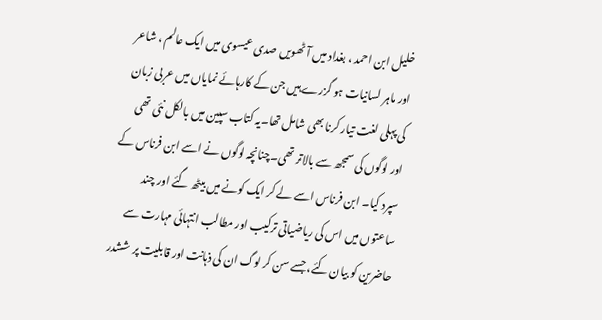خلیل ابن احمد ، بغداد میں آٹھویں صدی عیسوی میں ایک عالم ، شاعر اور ماہر لسانیات ہو گزرے ہیں جن کے کارہائے نمایاں میں عربی زبان کی پہلی لغت تیار کرنا بھی شامل تھا۔یہ کتاب سپین میں بالکل نئی تھی اور لوگوں کی سمجھ سے بالاتر تھی۔چنانچہ لوگوں نے اسے ابن فرناس کے سپرد کیا۔ ابن فرناس اسے لے کر ایک کونے میں بیٹھ گئے اور چند ساعتوں میں اس کی ریاضیاتی ترکیب اور مطالب انتہائی مہارت سے حاضرین کو بیان کئے، جسے سن کر لوگ ان کی ذہانت اور قابلیت پر ششدر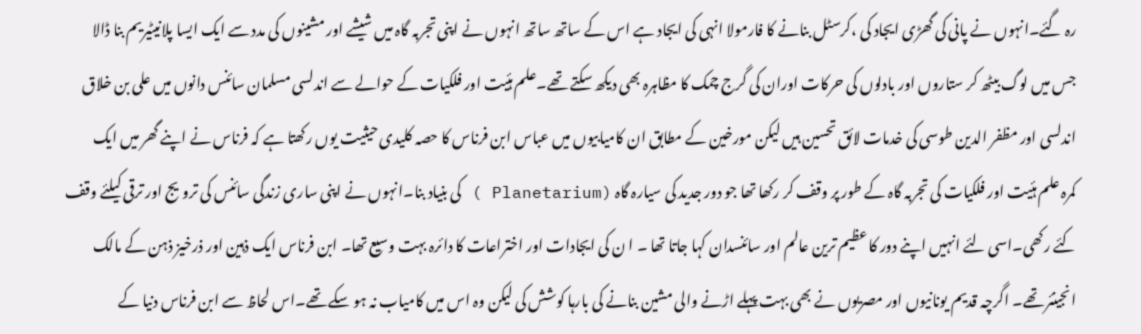رہ گئے۔انہوں نے پانی کی گھڑی ایجاد کی ،کرسٹل بنانے کا فارمولا انہی کی ایجاد ہے اس کے ساتھ ساتھ انہوں نے اپنی تجربہ گاہ میں شیشے اور مشینوں کی مدد سے ایک ایسا پلانیٹیریم بنا ڈالا جس میں لوگ بیٹھ کر ستاروں اور بادلوں کی حرکات اوران کی گرج چمک کا مظاہرہ بھی دیکھ سکتے تھے۔علم ہئیت اور فلکیات کے حوالے سے اندلسی مسلمان سائنس دانوں میں علی بن خلاق اندلسی اور مظفر الدین طوسی کی خدمات لائق تحسین ہیں لیکن مورخین کے مطابق ان کامیابیوں میں عباس ابن فرناس کا حصہ کلیدی حیثیت یوں رکھتا ہے کہ فرناس نے اپنے گھر میں ایک کمرہ علم ہئیت اور فلکیات کی تجربہ گاہ کے طور پر وقف کر رکھا تھا جو دور جدید کی سیارہ گاہ (Planetarium ) کی بنیاد بنا۔انہوں نے اپنی ساری زندگی سائنس کی ترویج اور ترقی کیلئے وقف کئے رکھی۔اسی لئے انہیں اپنے دور کا عظیم ترین عالم اور سائنسدان کہا جاتا تھا ۔ ا ن کی ایجادات اور اختراعات کا دائرہ بہت وسیع تھا۔ ابن فرناس ایک ذہین اور ذرخیز ذہن کے مالک انجینئر تھے۔ اگرچہ قدیم یونانیوں اور مصریوں نے بھی بہت پہلے اڑنے والی مشین بنانے کی بارہا کوشش کی لیکن وہ اس میں کامیاب نہ ہو سکے تھے۔اس لحاظ سے ابن فرناس دنیا کے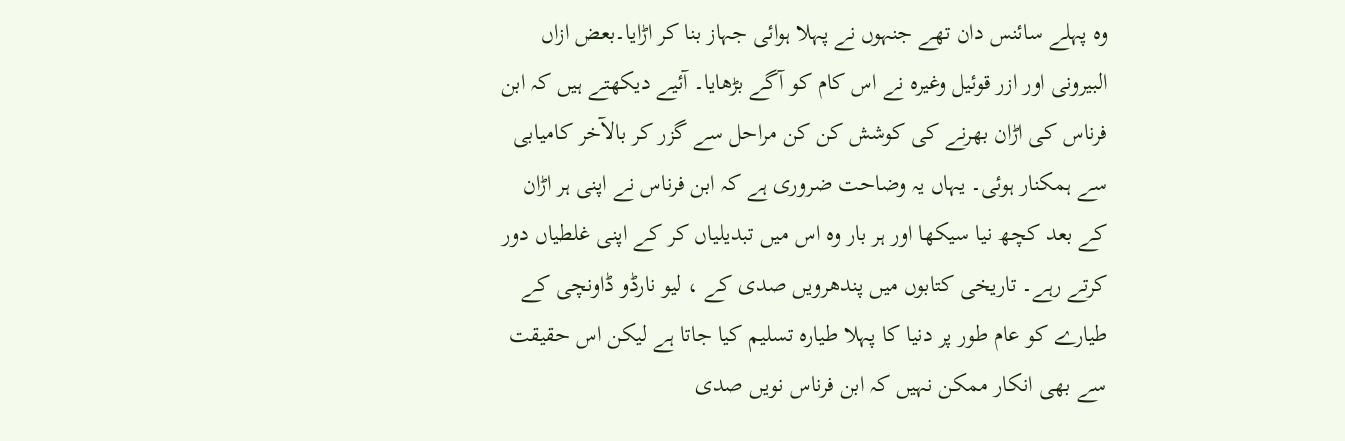وہ پہلے سائنس دان تھے جنہوں نے پہلا ہوائی جہاز بنا کر اڑایا۔بعض ازاں البیرونی اور ازر قوئیل وغیرہ نے اس کام کو آگے بڑھایا۔ آئیے دیکھتے ہیں کہ ابن فرناس کی اڑان بھرنے کی کوشش کن کن مراحل سے گزر کر بالآخر کامیابی سے ہمکنار ہوئی۔ یہاں یہ وضاحت ضروری ہے کہ ابن فرناس نے اپنی ہر اڑان کے بعد کچھ نیا سیکھا اور ہر بار وہ اس میں تبدیلیاں کر کے اپنی غلطیاں دور کرتے رہے۔ تاریخی کتابوں میں پندھرویں صدی کے ، لیو نارڈو ڈاونچی کے طیارے کو عام طور پر دنیا کا پہلا طیارہ تسلیم کیا جاتا ہے لیکن اس حقیقت سے بھی انکار ممکن نہیں کہ ابن فرناس نویں صدی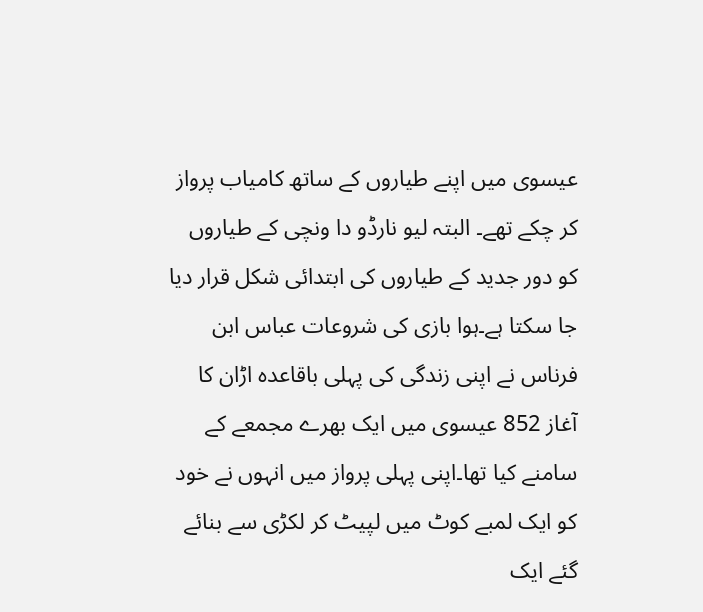عیسوی میں اپنے طیاروں کے ساتھ کامیاب پرواز کر چکے تھے۔ البتہ لیو نارڈو دا ونچی کے طیاروں کو دور جدید کے طیاروں کی ابتدائی شکل قرار دیا جا سکتا ہے۔ہوا بازی کی شروعات عباس ابن فرناس نے اپنی زندگی کی پہلی باقاعدہ اڑان کا آغاز 852 عیسوی میں ایک بھرے مجمعے کے سامنے کیا تھا۔اپنی پہلی پرواز میں انہوں نے خود کو ایک لمبے کوٹ میں لپیٹ کر لکڑی سے بنائے گئے ایک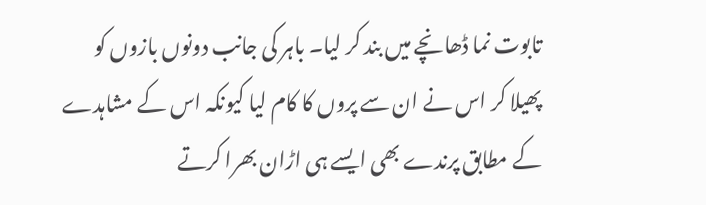تابوت نما ڈھانچے میں بند کر لیا۔ باہر کی جانب دونوں بازوں کو پھیلا کر اس نے ان سے پروں کا کام لیا کیونکہ اس کے مشاہدے کے مطابق پرندے بھی ایسے ہی اڑان بھرا کرتے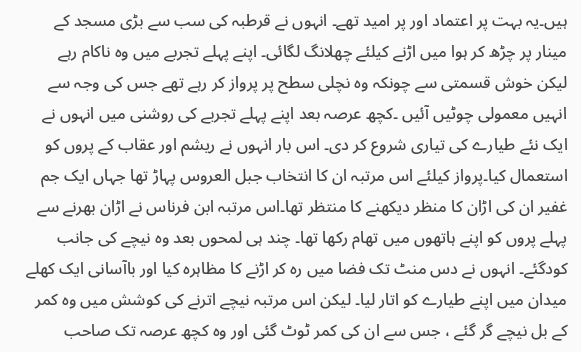ہیں۔یہ بہت پر اعتماد اور پر امید تھے۔ انہوں نے قرطبہ کی سب سے بڑی مسجد کے مینار پر چڑھ کر ہوا میں اڑنے کیلئے چھلانگ لگائی۔ اپنے پہلے تجربے میں وہ ناکام رہے لیکن خوش قسمتی سے چونکہ وہ نچلی سطح پر پرواز کر رہے تھے جس کی وجہ سے انہیں معمولی چوٹیں آئیں ۔کچھ عرصہ بعد اپنے پہلے تجربے کی روشنی میں انہوں نے ایک نئے طیارے کی تیاری شروع کر دی۔ اس بار انہوں نے ریشم اور عقاب کے پروں کو استعمال کیا۔پرواز کیلئے اس مرتبہ ان کا انتخاب جبل العروس پہاڑ تھا جہاں ایک جم غفیر ان کی اڑان کا منظر دیکھنے کا منتظر تھا۔اس مرتبہ ابن فرناس نے اڑان بھرنے سے پہلے پروں کو اپنے ہاتھوں میں تھام رکھا تھا۔ چند ہی لمحوں بعد وہ نیچے کی جانب کودگئے۔ انہوں نے دس منٹ تک فضا میں رہ کر اڑنے کا مظاہرہ کیا اور باآسانی ایک کھلے میدان میں اپنے طیارے کو اتار لیا۔ لیکن اس مرتبہ نیچے اترنے کی کوشش میں وہ کمر کے بل نیچے گر گئے ، جس سے ان کی کمر ٹوٹ گئی اور وہ کچھ عرصہ تک صاحب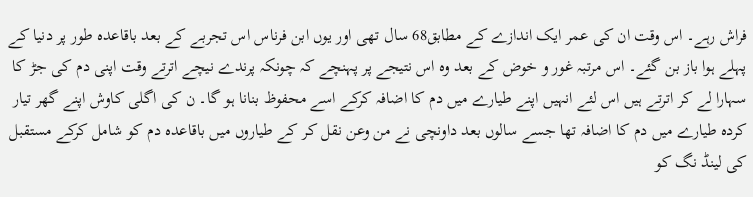فراش رہے۔ اس وقت ان کی عمر ایک اندازے کے مطابق68 سال تھی اور یوں ابن فرناس اس تجربے کے بعد باقاعدہ طور پر دنیا کے پہلے ہوا باز بن گئے۔ اس مرتبہ غور و خوض کے بعد وہ اس نتیجے پر پہنچے کہ چونکہ پرندے نیچے اترتے وقت اپنی دم کی جڑ کا سہارا لے کر اترتے ہیں اس لئے انہیں اپنے طیارے میں دم کا اضافہ کرکے اسے محفوظ بنانا ہو گا۔ ن کی اگلی کاوش اپنے گھر تیار کردہ طیارے میں دم کا اضافہ تھا جسے سالوں بعد داونچی نے من وعن نقل کر کے طیاروں میں باقاعدہ دم کو شامل کرکے مستقبل کی لینڈ نگ کو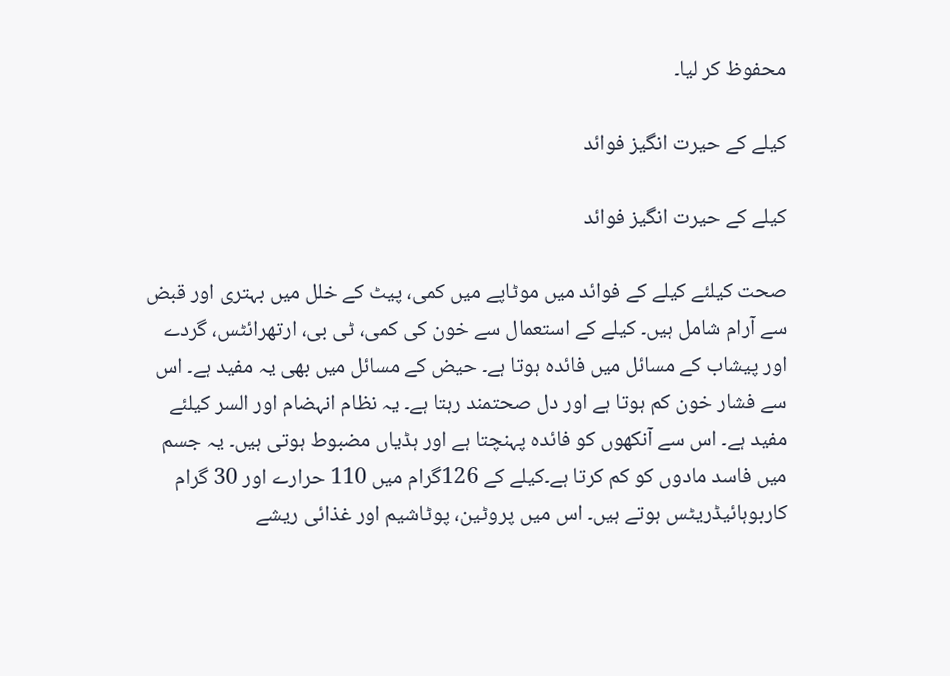محفوظ کر لیا۔

کیلے کے حیرت انگیز فوائد

کیلے کے حیرت انگیز فوائد

صحت کیلئے کیلے کے فوائد میں موٹاپے میں کمی، پیٹ کے خلل میں بہتری اور قبض سے آرام شامل ہیں۔ کیلے کے استعمال سے خون کی کمی، ٹی بی، ارتھرائٹس، گردے اور پیشاب کے مسائل میں فائدہ ہوتا ہے۔ حیض کے مسائل میں بھی یہ مفید ہے۔ اس سے فشار خون کم ہوتا ہے اور دل صحتمند رہتا ہے۔ یہ نظام انہضام اور السر کیلئے مفید ہے۔ اس سے آنکھوں کو فائدہ پہنچتا ہے اور ہڈیاں مضبوط ہوتی ہیں۔ یہ جسم میں فاسد مادوں کو کم کرتا ہے۔کیلے کے 126گرام میں 110 حرارے اور 30 گرام کاربوہائیڈریٹس ہوتے ہیں۔ اس میں پروٹین، پوٹاشیم اور غذائی ریشے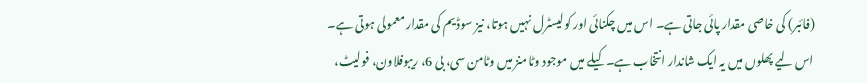(فائبر) کی خاصی مقدار پائی جاتی ہے۔ اس میں چکنائی اور کولیسٹرل نہیں ہوتا، نیز سوڈیم کی مقدار معمولی ہوتی ہے۔ اس لیے پھلوں میں یہ ایک شاندار انتخاب ہے۔ کیلے میں موجود وٹامنز میں وٹامن سی، بی 6، ریبوفلاون، فولیٹ،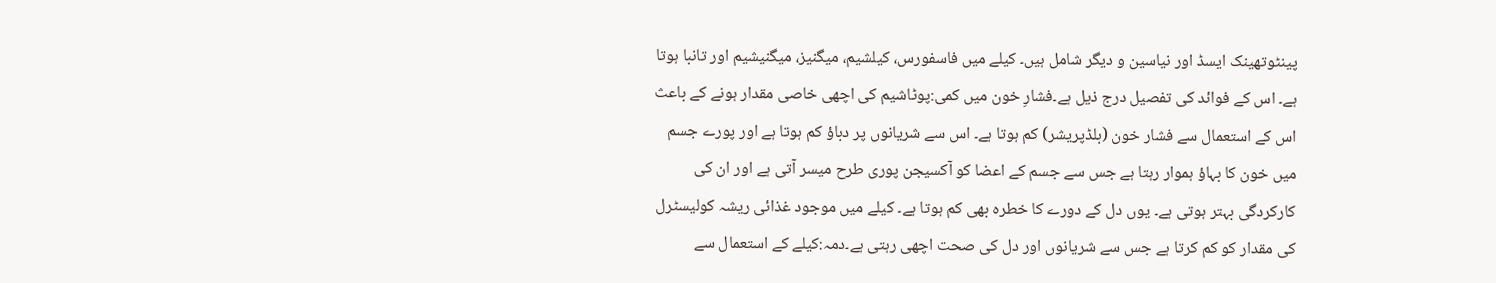پینٹوتھینک ایسڈ اور نیاسین و دیگر شامل ہیں۔ کیلے میں فاسفورس، کیلشیم، میگنیز، میگنیشیم اور تانبا ہوتا ہے۔ اس کے فوائد کی تفصیل درج ذیل ہے۔فشارِ خون میں کمی:پوٹاشیم کی اچھی خاصی مقدار ہونے کے باعث اس کے استعمال سے فشار خون (بلڈپریشر) کم ہوتا ہے۔ اس سے شریانوں پر دباؤ کم ہوتا ہے اور پورے جسم میں خون کا بہاؤ ہموار رہتا ہے جس سے جسم کے اعضا کو آکسیجن پوری طرح میسر آتی ہے اور ان کی کارکردگی بہتر ہوتی ہے۔ یوں دل کے دورے کا خطرہ بھی کم ہوتا ہے۔ کیلے میں موجود غذائی ریشہ کولیسٹرل کی مقدار کو کم کرتا ہے جس سے شریانوں اور دل کی صحت اچھی رہتی ہے۔دمہ:کیلے کے استعمال سے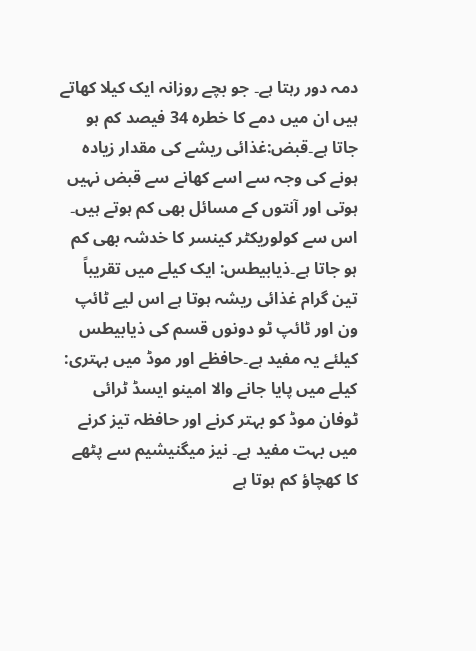دمہ دور رہتا ہے۔ جو بچے روزانہ ایک کیلا کھاتے ہیں ان میں دمے کا خطرہ 34 فیصد کم ہو جاتا ہے۔قبض:غذائی ریشے کی مقدار زیادہ ہونے کی وجہ سے اسے کھانے سے قبض نہیں ہوتی اور آنتوں کے مسائل بھی کم ہوتے ہیں۔ اس سے کولوریکٹر کینسر کا خدشہ بھی کم ہو جاتا ہے۔ذیابیطس: ایک کیلے میں تقریباً تین گرام غذائی ریشہ ہوتا ہے اس لیے ٹائپ ون اور ٹائپ ٹو دونوں قسم کی ذیابیطس کیلئے یہ مفید ہے۔حافظے اور موڈ میں بہتری: کیلے میں پایا جانے والا امینو ایسڈ ٹرائی ٹوفان موڈ کو بہتر کرنے اور حافظہ تیز کرنے میں بہت مفید ہے۔ نیز میگنیشیم سے پٹھے کا کھچاؤ کم ہوتا ہے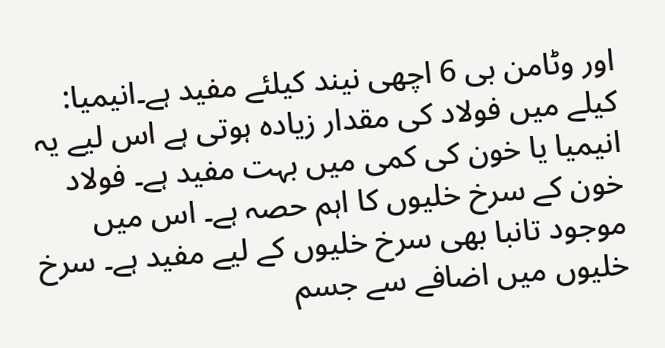اور وٹامن بی 6 اچھی نیند کیلئے مفید ہے۔انیمیا: کیلے میں فولاد کی مقدار زیادہ ہوتی ہے اس لیے یہ انیمیا یا خون کی کمی میں بہت مفید ہے۔ فولاد خون کے سرخ خلیوں کا اہم حصہ ہے۔ اس میں موجود تانبا بھی سرخ خلیوں کے لیے مفید ہے۔ سرخ خلیوں میں اضافے سے جسم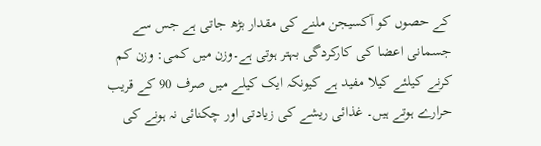کے حصوں کو آکسیجن ملنے کی مقدار بڑھ جاتی ہے جس سے جسمانی اعضا کی کارکردگی بہتر ہوتی ہے۔وزن میں کمی: وزن کم کرنے کیلئے کیلا مفید ہے کیونکہ ایک کیلے میں صرف 90 کے قریب حرارے ہوتے ہیں۔ غذائی ریشے کی زیادتی اور چکنائی نہ ہونے کی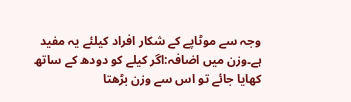وجہ سے موٹاپے کے شکار افراد کیلئے یہ مفید ہے۔وزن میں اضافہ:اگر کیلے کو دودھ کے ساتھ کھایا جائے تو اس سے وزن بڑھتا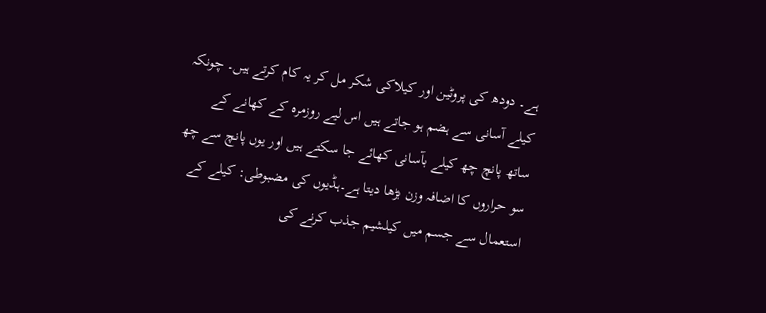ہے۔ دودھ کی پروٹین اور کیلاکی شکر مل کر یہ کام کرتے ہیں۔ چونکہ کیلے آسانی سے ہضم ہو جاتے ہیں اس لیے روزمرہ کے کھانے کے ساتھ پانچ چھ کیلے بآسانی کھائے جا سکتے ہیں اور یوں پانچ سے چھ سو حراروں کا اضافہ وزن بڑھا دیتا ہے۔ہڈیوں کی مضبوطی: کیلے کے استعمال سے جسم میں کیلشیم جذب کرنے کی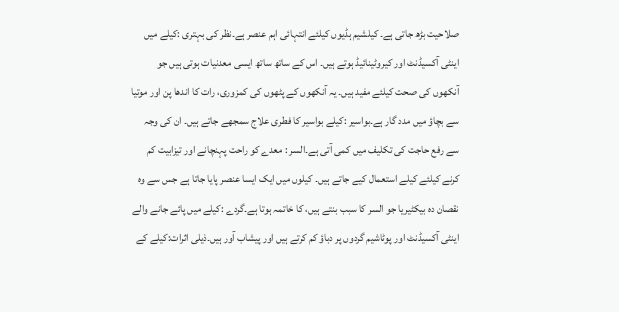صلاحیت بڑھ جاتی ہے۔ کیلشیم ہڈیوں کیلئے انتہائی اہم عنصر ہے۔نظر کی بہتری :کیلے میں اینٹی آکسیڈنٹ اور کیروٹینائیڈ ہوتے ہیں۔ اس کے ساتھ ساتھ ایسی معدنیات ہوتی ہیں جو آنکھوں کی صحت کیلئے مفید ہیں۔ یہ آنکھوں کے پٹھوں کی کمزوری، رات کا اندھا پن اور موتیا سے بچاؤ میں مدد گار ہے۔بواسیر :کیلے بواسیر کا فطری علاج سمجھے جاتے ہیں۔ ان کی وجہ سے رفع حاجت کی تکلیف میں کمی آتی ہے۔السر : معدے کو راحت پہنچانے اور تیزابیت کم کرنے کیلئے کیلے استعمال کیے جاتے ہیں۔ کیلوں میں ایک ایسا عنصر پایا جاتا ہے جس سے وہ نقصان دہ بیکٹیریا جو السر کا سبب بنتے ہیں، کا خاتمہ ہوتا ہے۔گردے :کیلے میں پائے جانے والے اینٹی آکسیڈنٹ اور پوٹاشیم گردوں پر دباؤ کم کرتے ہیں اور پیشاب آور ہیں۔ذیلی اثرات:کیلے کے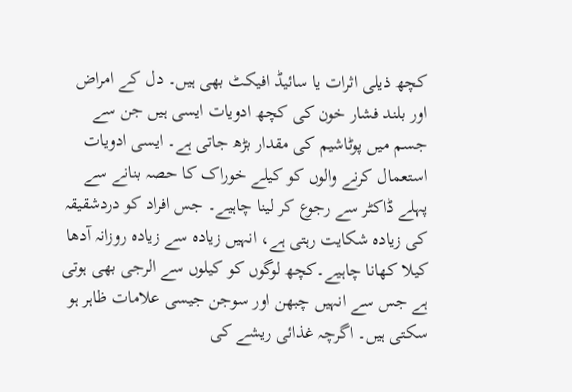کچھ ذیلی اثرات یا سائیڈ افیکٹ بھی ہیں۔ دل کے امراض اور بلند فشار خون کی کچھ ادویات ایسی ہیں جن سے جسم میں پوٹاشیم کی مقدار بڑھ جاتی ہے۔ ایسی ادویات استعمال کرنے والوں کو کیلے خوراک کا حصہ بنانے سے پہلے ڈاکٹر سے رجوع کر لینا چاہیے۔ جس افراد کو دردشقیقہ کی زیادہ شکایت رہتی ہے، انہیں زیادہ سے زیادہ روزانہ آدھا کیلا کھانا چاہیے۔کچھ لوگوں کو کیلوں سے الرجی بھی ہوتی ہے جس سے انہیں چبھن اور سوجن جیسی علامات ظاہر ہو سکتی ہیں۔ اگرچہ غذائی ریشے کی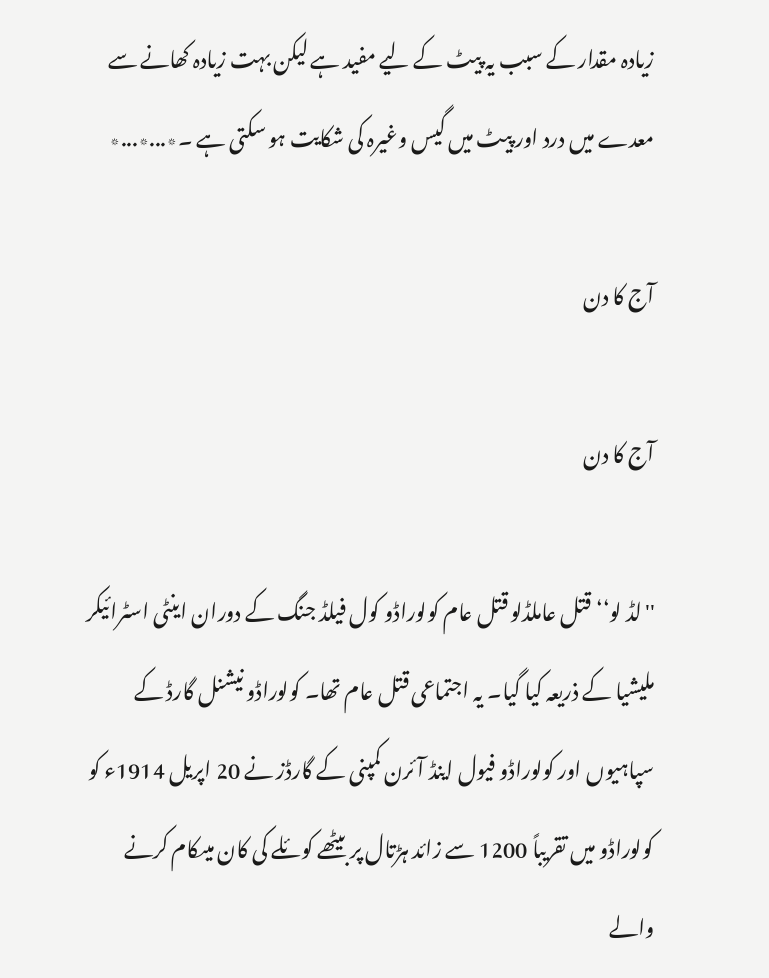زیادہ مقدار کے سبب یہ پیٹ کے لیے مفید ہے لیکن بہت زیادہ کھانے سے معدے میں درد اور پیٹ میں گیس وغیرہ کی شکایت ہو سکتی ہے ۔٭...٭...٭

آج کا دن

آج کا دن

''لڈ لو‘‘ قتل عاملڈلو قتل عام کولوراڈو کول فیلڈ جنگ کے دوران اینٹی اسٹرائیکر ملیشیا کے ذریعہ کیا گیا۔ یہ اجتماعی قتل عام تھا۔ کولوراڈو نیشنل گارڈ کے سپاہیوں اور کولوراڈو فیول اینڈ آئرن کمپنی کے گارڈز نے 20 اپریل 1914ء کو کولوراڈو میں تقریباً 1200 سے زائد ہڑتال پر بیٹھے کوئلے کی کان میںکام کرنے والے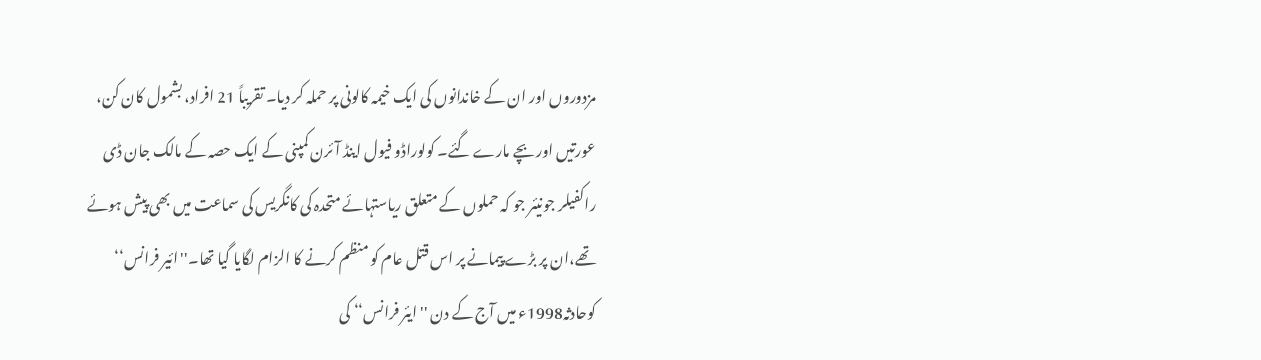مزدوروں اور ان کے خاندانوں کی ایک خیمہ کالونی پر حملہ کر دیا۔ تقریباً 21 افراد، بشمول کان کن، عورتیں اور بچے مارے گئے۔ کولوراڈو فیول اینڈ آئرن کمپنی کے ایک حصہ کے مالک جان ڈی راکفیلر جونیئر جو کہ حملوں کے متعلق ریاستہائے متحدہ کی کانگریس کی سماعت میں بھی پیش ہوئے تھے،ان پر بڑے پیمانے پر اس قتل عام کو منظم کرنے کا الزام لگایا گیا تھا۔''ائیر فرانس‘‘ کوحادثہ1998ء میں آج کے دن ''ایئر فرانس‘‘ کی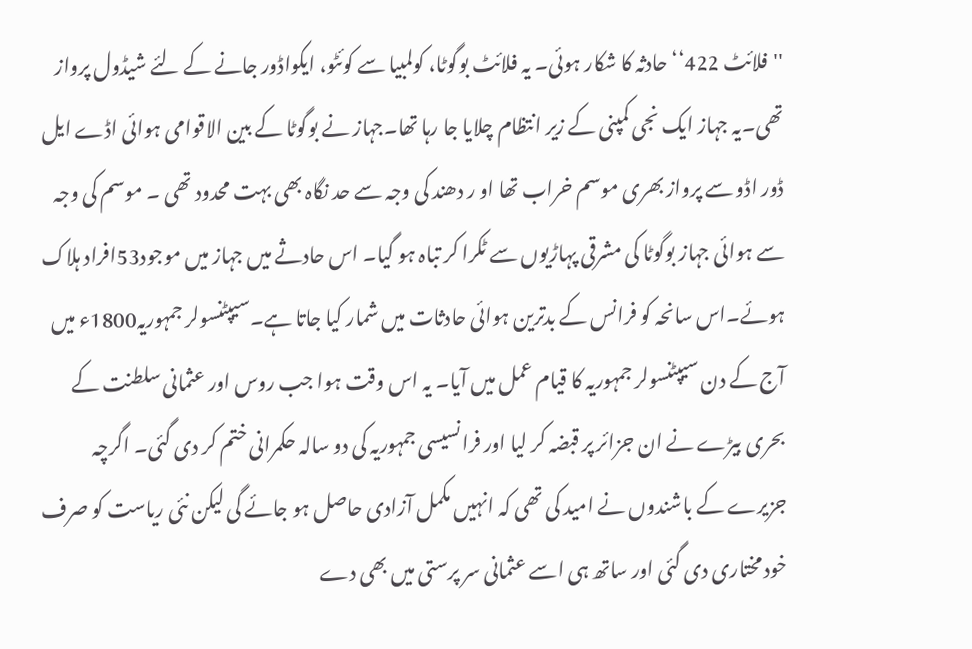''فلائٹ 422‘‘ حادثہ کا شکار ہوئی۔ یہ فلائٹ بوگوٹا، کولمبیا سے کوئٹو، ایکواڈور جانے کے لئے شیڈول پرواز تھی۔یہ جہاز ایک نجی کمپنی کے زیر انتظام چلایا جا رہا تھا۔جہاز نے بوگوٹا کے بین الاقوامی ہوائی اڈے ایل ڈور اڈو سے پرواز بھری موسم خراب تھا او ر دھند کی وجہ سے حد نگاہ بھی بہت محدود تھی ۔ موسم کی وجہ سے ہوائی جہاز بوگوٹا کی مشرقی پہاڑیوں سے ٹکرا کر تباہ ہو گیا۔ اس حادثے میں جہاز میں موجود53افراد ہلاک ہوئے۔اس سانحہ کو فرانس کے بدترین ہوائی حادثات میں شمار کیا جاتا ہے۔سیپٹنسولر جمہوریہ1800ء میں آج کے دن سیپٹنسولر جمہوریہ کا قیام عمل میں آیا۔ یہ اس وقت ہوا جب روس اور عثمانی سلطنت کے بحری بیڑے نے ان جزائر پر قبضہ کر لیا اور فرانسیسی جمہوریہ کی دو سالہ حکمرانی ختم کر دی گئی۔ اگرچہ جزیرے کے باشندوں نے امید کی تھی کہ انہیں مکمل آزادی حاصل ہو جائے گی لیکن نئی ریاست کو صرف خود مختاری دی گئی اور ساتھ ہی اسے عثمانی سر پرستی میں بھی دے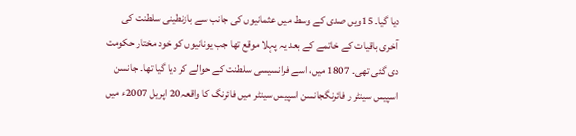دیا گیا۔ 15ویں صدی کے وسط میں عثمانیوں کی جانب سے بازنطینی سلطنت کی آخری باقیات کے خاتمے کے بعد یہ پہلا موقع تھا جب یونانیوں کو خود مختار حکومت دی گئی تھی۔ 1807 میں، اسے فرانسیسی سلطنت کے حوالے کر دیا گیا تھا۔ جانسن اسپیس سینٹر ر فائرنگجانسن اسپیس سینٹر میں فائرنگ کا واقعہ20 اپریل 2007ء میں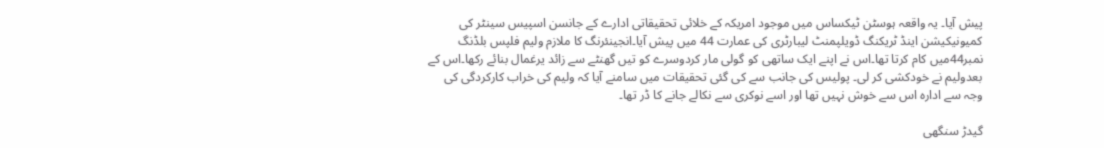پیش آیا۔ یہ واقعہ ہوسٹن ٹیکساس میں موجود امریکہ کے خلائی تحقیقاتی ادارے کے جانسن اسپیس سینٹر کی کمیونیکیشن اینڈ ٹریکنگ ڈویلپمنٹ لیبارٹری کی عمارت 44 میں پیش آیا۔انجینئرنگ کا ملازم ولیم فلپس بلڈنگ نمبر44میں کام کرتا تھا۔اس نے اپنے ایک ساتھی کو گولی مار کردوسرے کو تیں گھنٹے سے زائد یرغمال بنائے رکھا۔اس کے بعدولیم نے خودکشی کر لی۔ پولیس کی جانب سے کی گئی تحقیقات میں سامنے آیا کہ ولیم کی خراب کارکردگی کی وجہ سے ادارہ اس سے خوش نہیں تھا اور اسے نوکری سے نکالے جانے کا ڈر تھا۔

گیدڑ سنگھی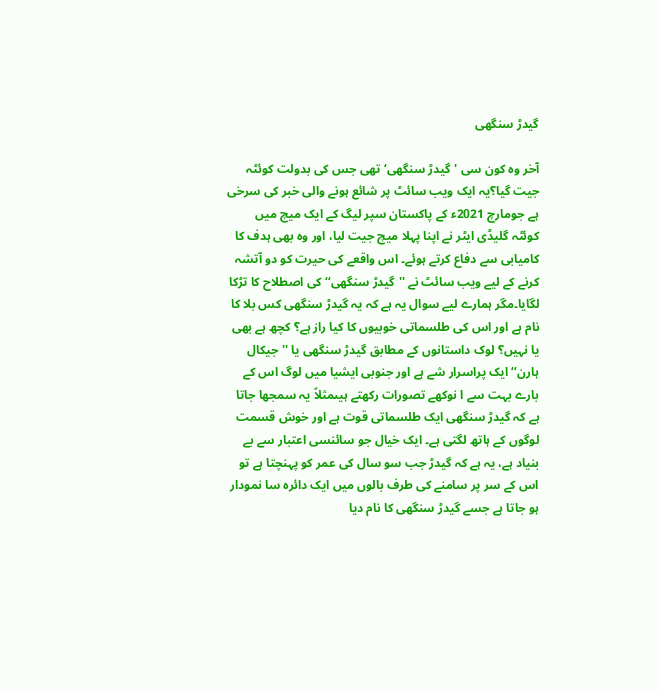گیدڑ سنگھی

آخر وہ کون سی 'گیدڑ سنگھی‘ تھی جس کی بدولت کوئٹہ جیت گیا؟یہ ایک ویب سائٹ پر شائع ہونے والی خبر کی سرخی ہے جومارچ 2021ء کے پاکستان سپر لیگ کے ایک میچ میں کوئٹہ گلیڈی ایٹر نے اپنا پہلا میچ جیت لیا، اور وہ بھی ہدف کا کامیابی سے دفاع کرتے ہوئے۔ اس واقعے کی حیرت کو دو آتشہ کرنے کے لیے ویب سائٹ نے ''گیدڑ سنگھی‘‘ کی اصطلاح کا تڑکا لگایا۔مگر ہمارے لیے سوال یہ ہے کہ یہ گیدڑ سنگھی کس بلا کا نام ہے اور اس کی طلسماتی خوبیوں کا کیا راز ہے؟ کچھ ہے بھی یا نہیں؟ لوک داستانوں کے مطابق گیدڑ سنگھی یا ''جیکال ہارن‘‘ ایک پراسرار شے ہے اور جنوبی ایشیا میں لوگ اس کے بارے بہت سے ا نوکھے تصورات رکھتے ہیںمثلاً یہ سمجھا جاتا ہے کہ گیدڑ سنگھی ایک طلسماتی قوت ہے اور خوش قسمت لوگوں کے ہاتھ لگتی ہے۔ ایک خیال جو سائنسی اعتبار سے بے بنیاد ہے، یہ ہے کہ گیدڑ جب سو سال کی عمر کو پہنچتا ہے تو اس کے سر پر سامنے کی طرف بالوں میں ایک دائرہ سا نمودار ہو جاتا ہے جسے گیدڑ سنگھی کا نام دیا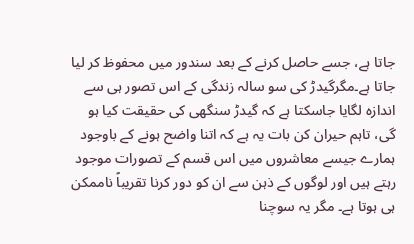جاتا ہے، جسے حاصل کرنے کے بعد سندور میں محفوظ کر لیا جاتا ہے۔مگرگیدڑ کی سو سالہ زندگی کے اس تصور ہی سے اندازہ لگایا جاسکتا ہے کہ گیدڑ سنگھی کی حقیقت کیا ہو گی، تاہم حیران کن بات یہ ہے کہ اتنا واضح ہونے کے باوجود ہمارے جیسے معاشروں میں اس قسم کے تصورات موجود رہتے ہیں اور لوگوں کے ذہن سے ان کو دور کرنا تقریباً ناممکن ہی ہوتا ہے۔ مگر یہ سوچنا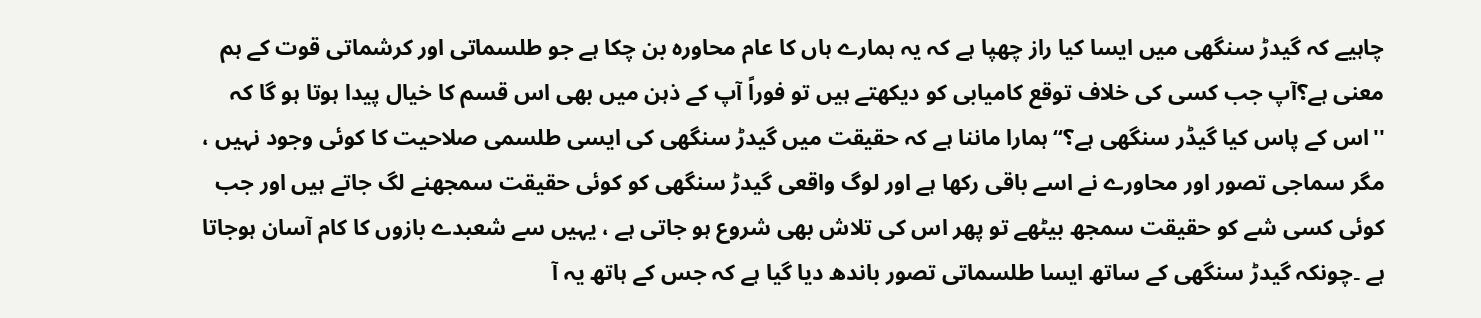چاہیے کہ گیدڑ سنگھی میں ایسا کیا راز چھپا ہے کہ یہ ہمارے ہاں کا عام محاورہ بن چکا ہے جو طلسماتی اور کرشماتی قوت کے ہم معنی ہے؟آپ جب کسی کی خلاف توقع کامیابی کو دیکھتے ہیں تو فوراً آپ کے ذہن میں بھی اس قسم کا خیال پیدا ہوتا ہو گا کہ ''اس کے پاس کیا گیڈر سنگھی ہے؟‘‘ہمارا ماننا ہے کہ حقیقت میں گیدڑ سنگھی کی ایسی طلسمی صلاحیت کا کوئی وجود نہیں ، مگر سماجی تصور اور محاورے نے اسے باقی رکھا ہے اور لوگ واقعی گیدڑ سنگھی کو کوئی حقیقت سمجھنے لگ جاتے ہیں اور جب کوئی کسی شے کو حقیقت سمجھ بیٹھے تو پھر اس کی تلاش بھی شروع ہو جاتی ہے ، یہیں سے شعبدے بازوں کا کام آسان ہوجاتا ہے ۔چونکہ گیدڑ سنگھی کے ساتھ ایسا طلسماتی تصور باندھ دیا گیا ہے کہ جس کے ہاتھ یہ آ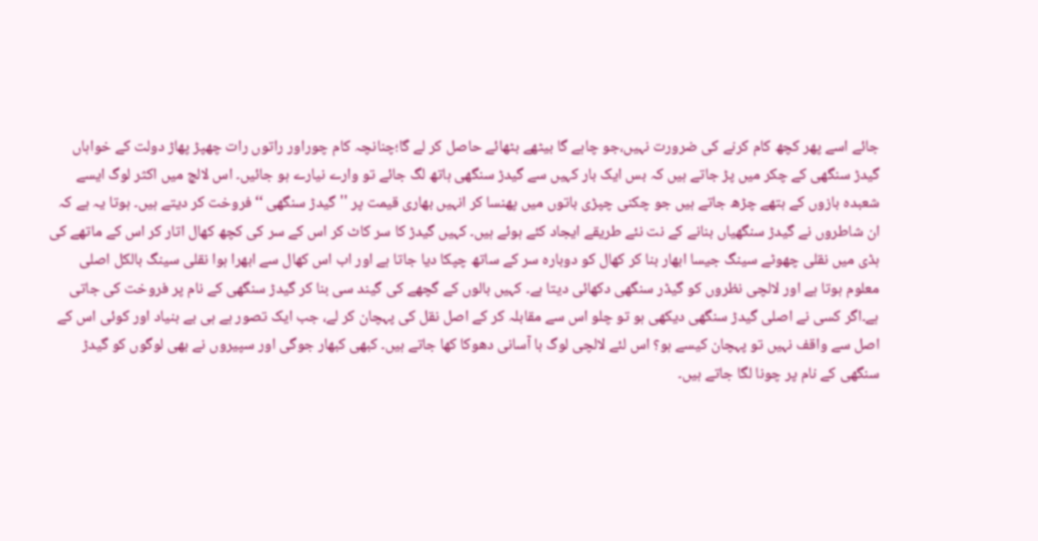جائے اسے پھر کچھ کام کرنے کی ضرورت نہیں،جو چاہے گا بیٹھے بٹھائے حاصل کر لے گا؛چنانچہ کام چوراور راتوں رات چھپڑ پھاڑ دولت کے خواہاں گیدڑ سنگھی کے چکر میں پڑ جاتے ہیں کہ بس ایک بار کہیں سے گیدڑ سنگھی ہاتھ لگ جائے تو وارے نیارے ہو جائیں۔ اس لالچ میں اکثر لوگ ایسے شعبدہ بازوں کے ہتھے چڑھ جاتے ہیں جو چکنی چپڑی باتوں میں پھنسا کر انہیں بھاری قیمت پر ''گیدڑ سنگھی ‘‘فروخت کر دیتے ہیں۔ ہوتا یہ ہے کہ ان شاطروں نے گیدڑ سنگھیاں بنانے کے نت نئے طریقے ایجاد کئے ہوئے ہیں۔ کہیں گیدڑ کا سر کاٹ کر اس کے سر کی کچھ کھال اتار کر اس کے ماتھے کی ہڈی میں نقلی چھوٹے سینگ جیسا ابھار بنا کر کھال کو دوبارہ سر کے ساتھ چپکا دیا جاتا ہے اور اب اس کھال سے ابھرا ہوا نقلی سینگ بالکل اصلی معلوم ہوتا ہے اور لالچی نظروں کو گیڈر سنگھی دکھائی دیتا ہے۔ کہیں بالوں کے گچھے کی گیند سی بنا کر گیدڑ سنگھی کے نام پر فروخت کی جاتی ہے۔اگر کسی نے اصلی گیدڑ سنگھی دیکھی ہو تو چلو اس سے مقابلہ کر کے اصل نقل کی پہچان کر لے، جب ایک تصور ہے ہی بے بنیاد اور کوئی اس کے اصل سے واقف نہیں تو پہچان کیسے ہو؟ اس لئے لالچی لوگ با آسانی دھوکا کھا جاتے ہیں۔ کبھی کبھار جوگی اور سپیروں نے بھی لوگوں کو گیدڑ سنگھی کے نام پر چونا لگا جاتے ہیں۔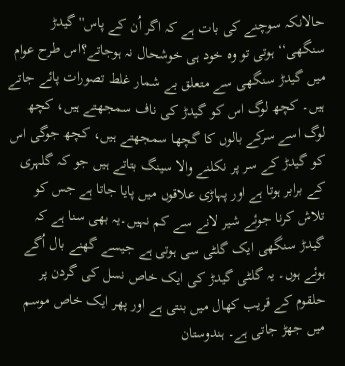حالانکہ سوچنے کی بات ہے کہ اگر اُن کے پاس'' گیدڑ سنگھی‘‘ ہوتی تو وہ خود ہی خوشحال نہ ہوجاتے؟اس طرح عوام میں گیدڑ سنگھی سے متعلق بے شمار غلط تصورات پائے جاتے ہیں۔ کچھ لوگ اس کو گیدڑ کی ناف سمجھتے ہیں، کچھ لوگ اسے سرکے بالوں کا گچھا سمجھتے ہیں، کچھ جوگی اس کو گیدڑ کے سر پر نکلنے والا سینگ بتاتے ہیں جو کہ گلہری کے برابر ہوتا ہے اور پہاڑی علاقوں میں پایا جاتا ہے جس کو تلاش کرنا جوئے شیر لانے سے کم نہیں۔یہ بھی سنا ہے کہ گیدڑ سنگھی ایک گلٹی سی ہوتی ہے جیسے گھنے بال اُگے ہوئے ہوں۔ یہ گلٹی گیدڑ کی ایک خاص نسل کی گردن پر حلقوم کے قریب کھال میں بنتی ہے اور پھر ایک خاص موسم میں جھڑ جاتی ہے۔ ہندوستان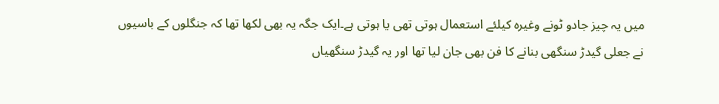میں یہ چیز جادو ٹونے وغیرہ کیلئے استعمال ہوتی تھی یا ہوتی ہے۔ایک جگہ یہ بھی لکھا تھا کہ جنگلوں کے باسیوں نے جعلی گیدڑ سنگھی بنانے کا فن بھی جان لیا تھا اور یہ گیدڑ سنگھیاں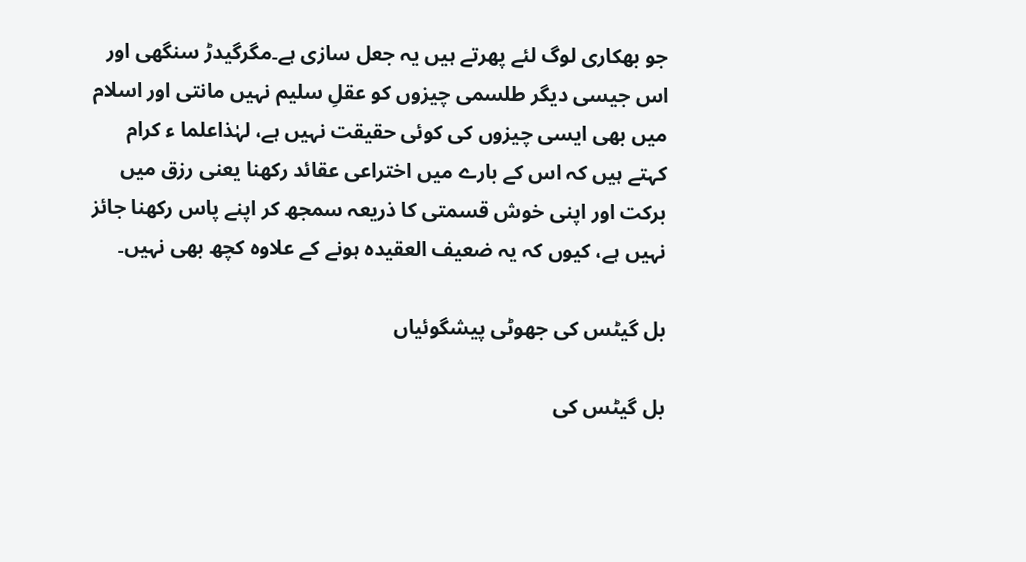جو بھکاری لوگ لئے پھرتے ہیں یہ جعل سازی ہے۔مگرگیدڑ سنگھی اور اس جیسی دیگر طلسمی چیزوں کو عقلِ سلیم نہیں مانتی اور اسلام میں بھی ایسی چیزوں کی کوئی حقیقت نہیں ہے، لہٰذاعلما ء کرام کہتے ہیں کہ اس کے بارے میں اختراعی عقائد رکھنا یعنی رزق میں برکت اور اپنی خوش قسمتی کا ذریعہ سمجھ کر اپنے پاس رکھنا جائز نہیں ہے، کیوں کہ یہ ضعیف العقیدہ ہونے کے علاوہ کچھ بھی نہیں۔

بل گیٹس کی جھوٹی پیشگوئیاں

بل گیٹس کی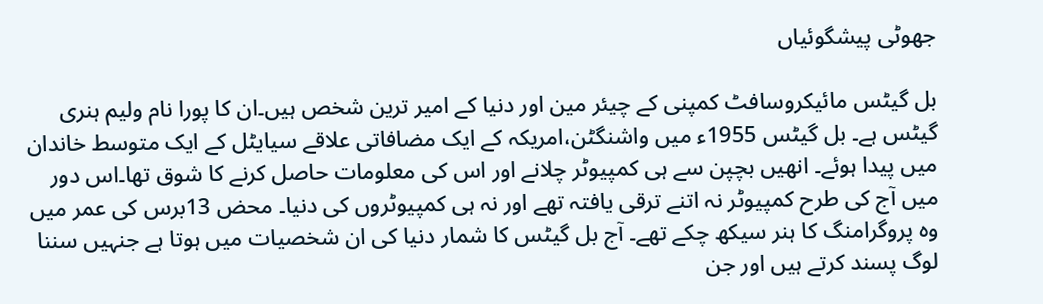جھوٹی پیشگوئیاں

بل گیٹس مائیکروسافٹ کمپنی کے چیئر مین اور دنیا کے امیر ترین شخص ہیں۔ان کا پورا نام ولیم ہنری گیٹس ہے۔ بل گیٹس 1955ء میں واشنگٹن،امریکہ کے ایک مضافاتی علاقے سیایٹل کے ایک متوسط خاندان میں پیدا ہوئے۔ انھیں بچپن سے ہی کمپیوٹر چلانے اور اس کی معلومات حاصل کرنے کا شوق تھا۔اس دور میں آج کی طرح کمپیوٹر نہ اتنے ترقی یافتہ تھے اور نہ ہی کمپیوٹروں کی دنیا۔ محض 13برس کی عمر میں وہ پروگرامنگ کا ہنر سیکھ چکے تھے۔ آج بل گیٹس کا شمار دنیا کی ان شخصیات میں ہوتا ہے جنہیں سننا لوگ پسند کرتے ہیں اور جن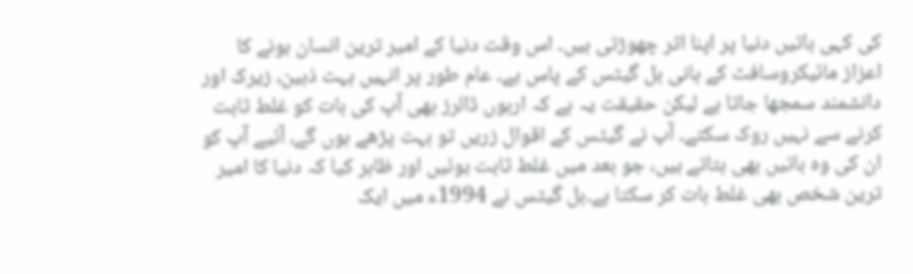کی کہی باتیں دنیا پر اپنا اثر چھوڑتی ہیں۔ اس وقت دنیا کے امیر ترین انسان ہونے کا اعزاز مائیکروسافٹ کے بانی بل گیٹس کے پاس ہے۔ عام طور پر انہیں بہت ذہین، زیرک اور دانشمند سمجھا جاتا ہے لیکن حقیقت یہ ہے کہ اربوں ڈالرز بھی آپ کی بات کو غلط ثابت کرنے سے نہیں روک سکتے۔ آپ نے گیٹس کے اقوال زریں تو بہت پڑھے ہوں گے، آئیے آپ کو ان کی وہ باتیں بھی بتاتے ہیں، جو بعد میں غلط ثابت ہوئیں اور ظاہر کیا کہ دنیا کا امیر ترین شخص بھی غلط بات کر سکتا ہے۔بل گیٹس نے 1994ء میں ایک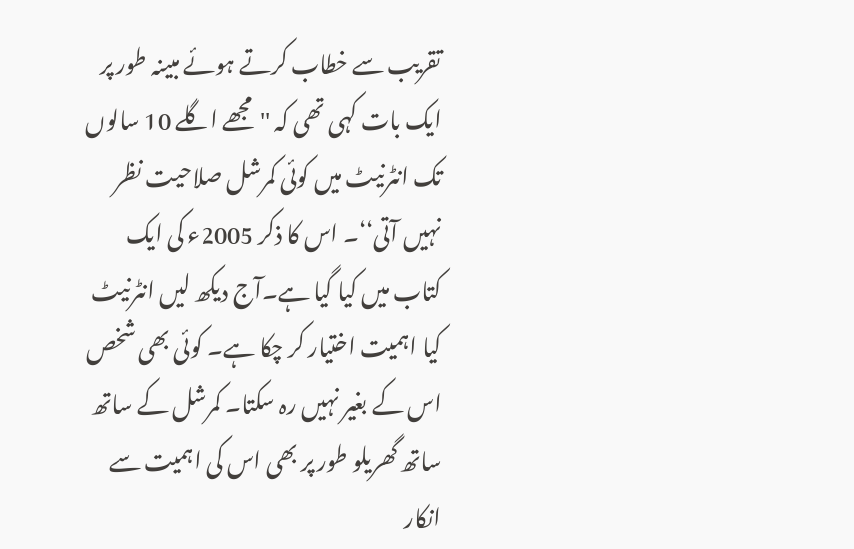تقریب سے خطاب کرتے ہوئے مبینہ طور پر ایک بات کہی تھی کہ ''مجھے اگلے 10 سالوں تک انٹرنیٹ میں کوئی کمرشل صلاحیت نظر نہیں آتی‘‘۔ اس کا ذکر 2005ء کی ایک کتاب میں کیا گیا ہے۔آج دیکھ لیں انٹرنیٹ کیا اہمیت اختیار کر چکا ہے۔ کوئی بھی شخص اس کے بغیر نہیں رہ سکتا۔ کمرشل کے ساتھ ساتھ گھریلو طور پر بھی اس کی اہمیت سے انکار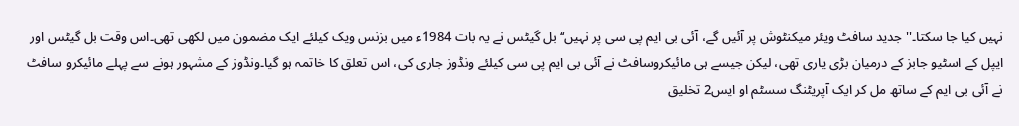نہیں کیا جا سکتا۔''جدید سافٹ ویئر میکنٹوش پر آئیں گے، آئی بی ایم پی سی پر نہیں‘‘ بل گیٹس نے یہ بات 1984ء میں بزنس ویک کیلئے ایک مضمون میں لکھی تھی۔اس وقت بل گیٹس اور ایپل کے اسٹیو جابز کے درمیان بڑی یاری تھی، لیکن جیسے ہی مائیکروسافٹ نے آئی بی ایم پی سی کیلئے ونڈوز جاری کی، اس تعلق کا خاتمہ ہو گیا۔ونڈوز کے مشہور ہونے سے پہلے مائیکرو سافٹ نے آئی بی ایم کے ساتھ مل کر ایک آپریٹنگ سسٹم او ایس2 تخلیق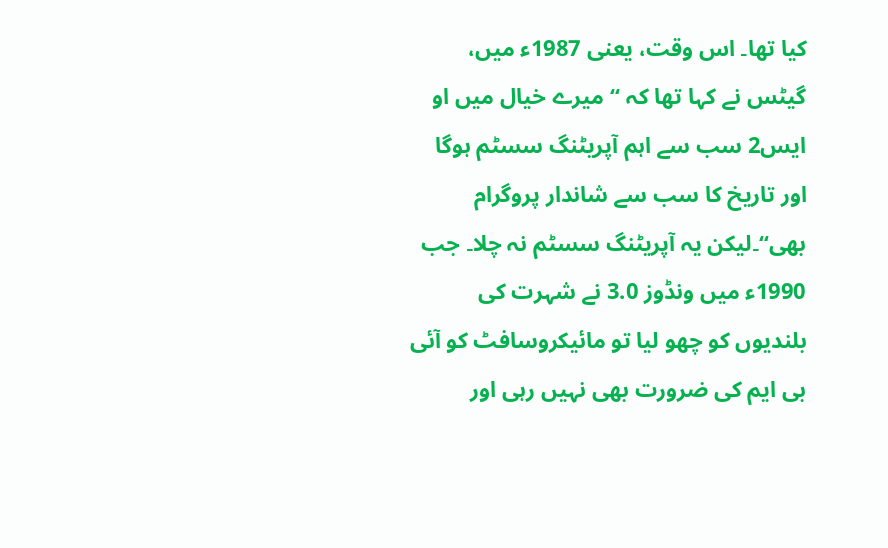کیا تھا۔ اس وقت، یعنی 1987ء میں، گیٹس نے کہا تھا کہ ‘‘میرے خیال میں او ایس2 سب سے اہم آپریٹنگ سسٹم ہوگا اور تاریخ کا سب سے شاندار پروگرام بھی‘‘۔لیکن یہ آپریٹنگ سسٹم نہ چلا۔ جب 1990ء میں ونڈوز 3.0 نے شہرت کی بلندیوں کو چھو لیا تو مائیکروسافٹ کو آئی بی ایم کی ضرورت بھی نہیں رہی اور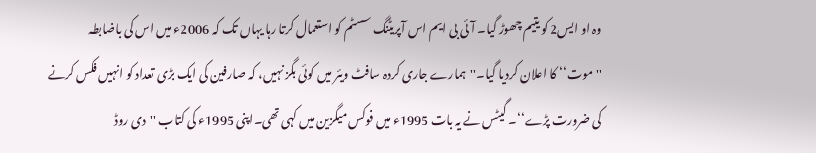وہ او ایس2 کو یتیم چھوڑ گیا۔ آئی بی ایم اس آپریٹنگ سسٹم کو استعمال کرتا رہا یہاں تک کہ 2006ء میں اس کی باضابطہ ''موت‘‘ کا اعلان کردیا گیا۔''ہمارے جاری کردہ سافٹ ویئر میں کوئی بگز نہیں، کہ صارفین کی ایک بڑی تعداد کو انہیں فکس کرنے کی ضرورت پڑے‘‘۔ گیٹس نے یہ بات 1995ء میں فوکس میگزین میں کہی تھی۔اپنی 1995ء کی کتاب ''دی روڈ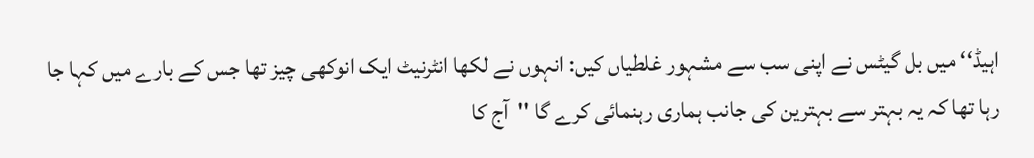اہیڈ‘‘ میں بل گیٹس نے اپنی سب سے مشہور غلطیاں کیں: انہوں نے لکھا انٹرنیٹ ایک انوکھی چیز تھا جس کے بارے میں کہا جا رہا تھا کہ یہ بہتر سے بہترین کی جانب ہماری رہنمائی کرے گا ''آج کا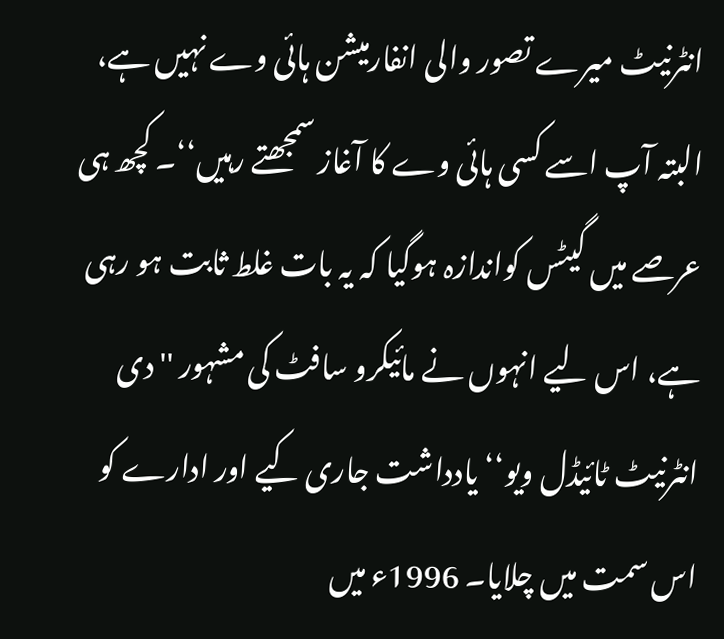انٹرنیٹ میرے تصور والی انفارمیشن ہائی وے نہیں ہے، البتہ آپ اسے کسی ہائی وے کا آغاز سمجھتے رہیں‘‘۔ کچھ ہی عرصے میں گیٹس کواندازہ ہوگیا کہ یہ بات غلط ثابت ہو رہی ہے، اس لیے انہوں نے مائیکرو سافٹ کی مشہور ''دی انٹرنیٹ ٹائیڈل ویو‘‘ یادداشت جاری کیے اور ادارے کو اس سمت میں چلایا۔ 1996ء میں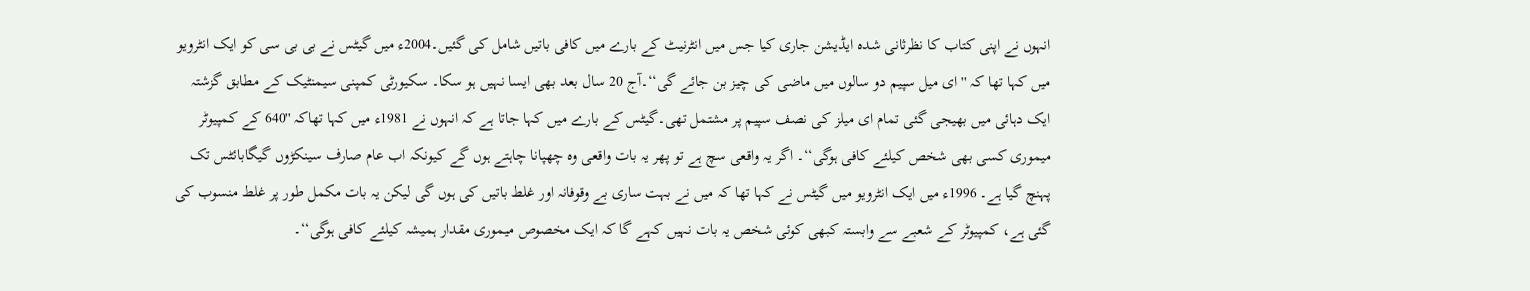انہوں نے اپنی کتاب کا نظرثانی شدہ ایڈیشن جاری کیا جس میں انٹرنیٹ کے بارے میں کافی باتیں شامل کی گئیں۔2004ء میں گیٹس نے بی بی سی کو ایک انٹرویو میں کہا تھا کہ ''ای میل سپیم دو سالوں میں ماضی کی چیز بن جائے گی‘‘۔آج 20 سال بعد بھی ایسا نہیں ہو سکا۔ سکیورٹی کمپنی سیمنٹیک کے مطابق گزشتہ ایک دہائی میں بھیجی گئی تمام ای میلز کی نصف سپیم پر مشتمل تھی۔گیٹس کے بارے میں کہا جاتا ہے کہ انہوں نے 1981ء میں کہا تھاکہ ''640 کے کمپیوٹر میموری کسی بھی شخص کیلئے کافی ہوگی‘‘۔ اگر یہ واقعی سچ ہے تو پھر یہ بات واقعی وہ چھپانا چاہتے ہوں گے کیونکہ اب عام صارف سینکڑوں گیگابائٹس تک پہنچ گیا ہے۔ 1996ء میں ایک انٹرویو میں گیٹس نے کہا تھا کہ میں نے بہت ساری بے وقوفانہ اور غلط باتیں کی ہوں گی لیکن یہ بات مکمل طور پر غلط منسوب کی گئی ہے، کمپیوٹر کے شعبے سے وابستہ کبھی کوئی شخص یہ بات نہیں کہے گا کہ ایک مخصوص میموری مقدار ہمیشہ کیلئے کافی ہوگی‘‘۔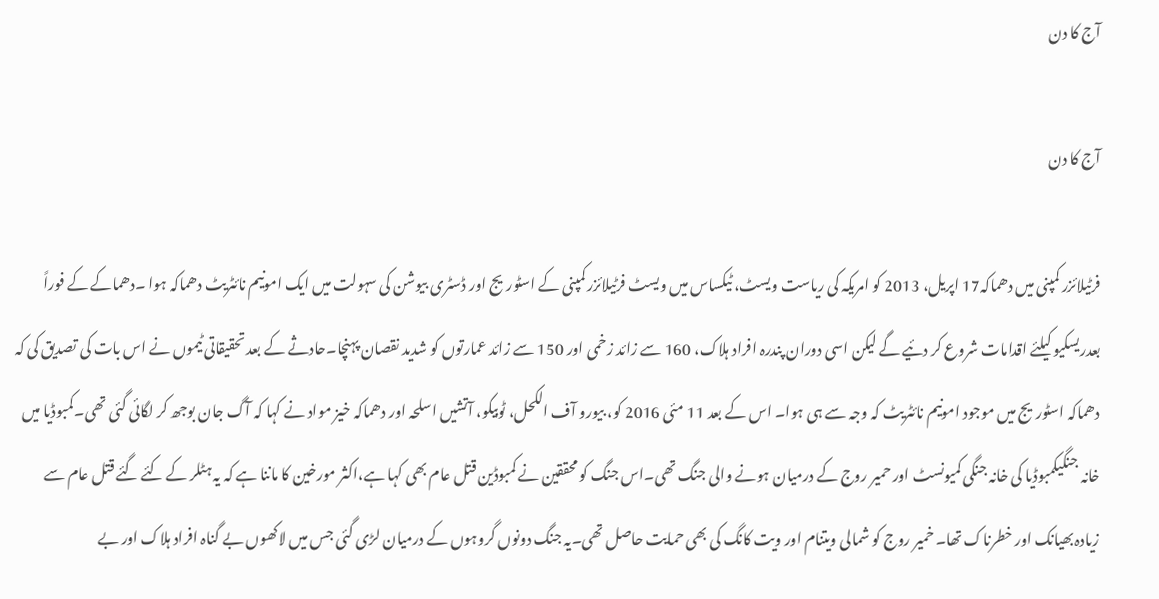آج کا دن

آج کا دن

فرٹیلائزر کمپنی میں دھماکہ17 اپریل، 2013 کو امریکہ کی ریاست ویسٹ، ٹیکساس میں ویسٹ فرٹیلائزر کمپنی کے اسٹوریج اور ڈسٹری بیوشن کی سہولت میں ایک امونیم نائٹریٹ دھماکہ ہوا ۔دھماکے کے فوراً بعدریسکیو کیلئے اقدامات شروع کر دئیے گے لیکن اسی دوران پندرہ افراد ہلاک، 160 سے زائد زخمی اور 150 سے زائد عمارتوں کو شدید نقصان پہنچا۔حادثے کے بعد تحقیقاتی ٹیموں نے اس بات کی تصدیق کی کہ دھماکہ اسٹوریج میں موجود امونیم نائٹریٹ کہ وجہ سے ہی ہوا۔ اس کے بعد 11 مئی 2016 کو، بیورو آف الکحل، ٹوبیکو، آتشیں اسلحہ اور دھماکہ خیز مواد نے کہا کہ آگ جان بوجھ کر لگائی گئی تھی۔کمبوڈیا میں خانہ جنگیکمبوڈیا کی خانہ جنگی کمیونسٹ اور حمیر روج کے درمیان ہونے والی جنگ تھی۔اس جنگ کو محققین نے کمبوڈین قتل عام بھی کہا ہے،اکثر مورخین کا ماننا ہے کہ یہ ہٹلر کے کئے گئے قتل عام سے زیادہ بھیانک اور خطرناک تھا۔ خمیر روج کو شمالی ویتنام اور ویت کانگ کی بھی حمایت حاصل تھی۔یہ جنگ دونوں گروہوں کے درمیان لڑی گئی جس میں لاکھوں بے گناہ افراد ہلاک اور بے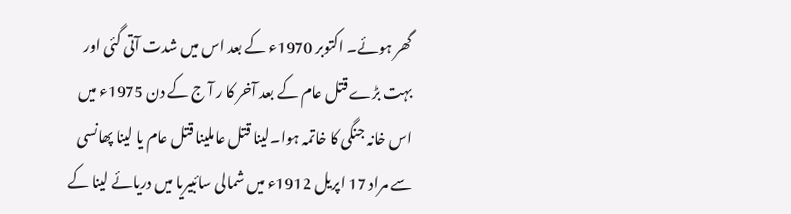گھر ہوئے۔ اکتوبر 1970ء کے بعد اس میں شدت آتی گئی اور بہت بڑے قتل عام کے بعد آخر کا ر آ ج کے دن 1975ء میں اس خانہ جنگی کا خاتمہ ہوا۔لینا قتل عاملینا قتل عام یا لینا پھانسی سے مراد 17 اپریل 1912ء میں شمالی سائبیریا میں دریائے لینا کے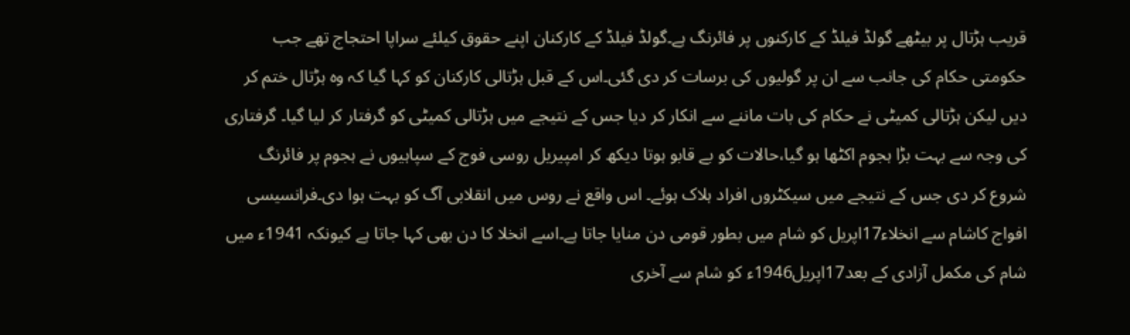قریب ہڑتال پر بیٹھے گولڈ فیلڈ کے کارکنوں پر فائرنگ ہے۔گولڈ فیلڈ کے کارکنان اپنے حقوق کیلئے سراپا احتجاج تھے جب حکومتی حکام کی جانب سے ان پر گولیوں کی برسات کر دی گئی۔اس کے قبل ہڑتالی کارکنان کو کہا گیا کہ وہ ہڑتال ختم کر دیں لیکن ہڑتالی کمیٹی نے حکام کی بات ماننے سے انکار کر دیا جس کے نتیجے میں ہڑتالی کمیٹی کو گرفتار کر لیا گیا۔ گرفتاری کی وجہ سے بہت بڑا ہجوم اکٹھا ہو گیا،حالات کو بے قابو ہوتا دیکھ کر امپیریل روسی فوج کے سپاہیوں نے ہجوم پر فائرنگ شروع کر دی جس کے نتیجے میں سیکٹروں افراد ہلاک ہوئے۔ اس واقع نے روس میں انقلابی آگ کو بہت ہوا دی۔فرانسیسی افواج کاشام سے انخلاء17اپریل کو شام میں بطور قومی دن منایا جاتا ہے۔اسے انخلا کا دن بھی کہا جاتا ہے کیونکہ 1941ء میں شام کی مکمل آزادی کے بعد17اپریل1946ء کو شام سے آخری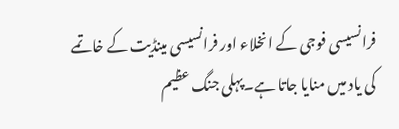فرانسیسی فوجی کے انخلاء اور فرانسیسی مینڈیت کے خاتمے کی یاد میں منایا جاتا ہے۔پہلی جنگ عظیم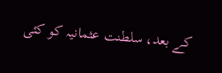کے بعد، سلطنت عثمانیہ کو کئی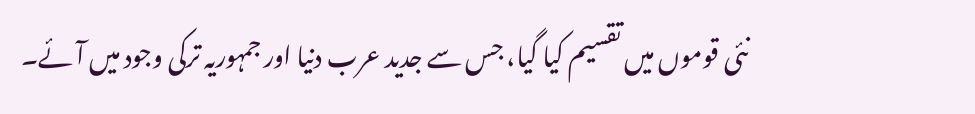نئی قوموں میں تقسیم کیا گیا، جس سے جدید عرب دنیا اور جمہوریہ ترکی وجود میں آئے۔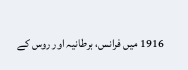1916 میں فرانس، برطانیہ اور روس کے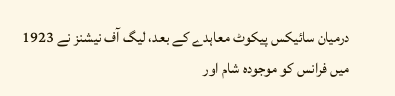درمیان سائیکس پیکوٹ معاہدے کے بعد، لیگ آف نیشنز نے 1923 میں فرانس کو موجودہ شام اور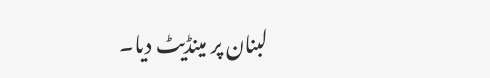لبنان پر مینڈیٹ دیا۔